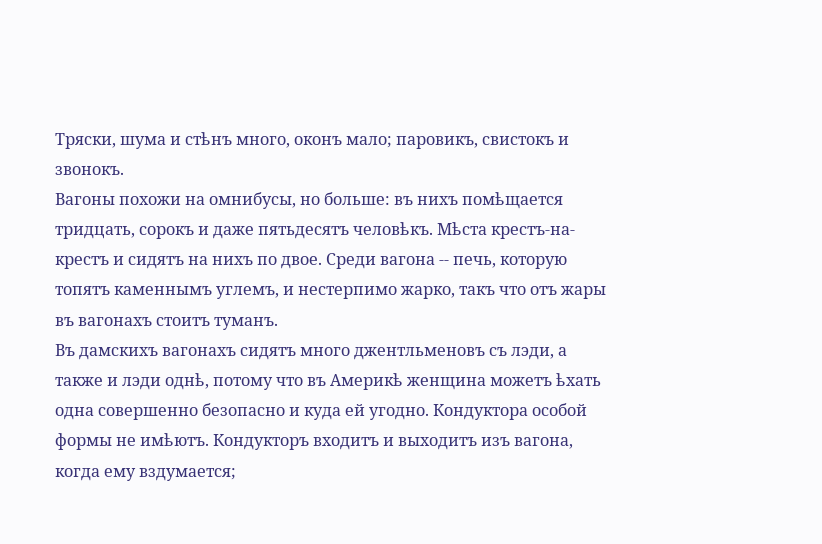Тряски, шума и стѣнъ много, оконъ мало; паровикъ, свистокъ и звонокъ.
Вагоны похожи на омнибусы, но больше: въ нихъ помѣщается тридцать, сорокъ и даже пятьдесятъ человѣкъ. Мѣста крестъ-на-крестъ и сидятъ на нихъ по двое. Среди вагона -- печь, которую топятъ каменнымъ углемъ, и нестерпимо жарко, такъ что отъ жары въ вагонахъ стоитъ туманъ.
Въ дамскихъ вагонахъ сидятъ много джентльменовъ съ лэди, а также и лэди однѣ, потому что въ Америкѣ женщина можетъ ѣхать одна совершенно безопасно и куда ей угодно. Кондуктора особой формы не имѣютъ. Кондукторъ входитъ и выходитъ изъ вагона, когда ему вздумается;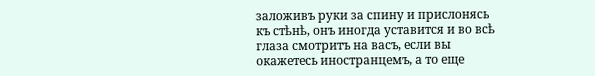заложивъ руки за спину и прислонясь къ стѣнѣ, онъ иногда уставится и во всѣ глаза смотритъ на васъ, если вы окажетесь иностранцемъ, а то еще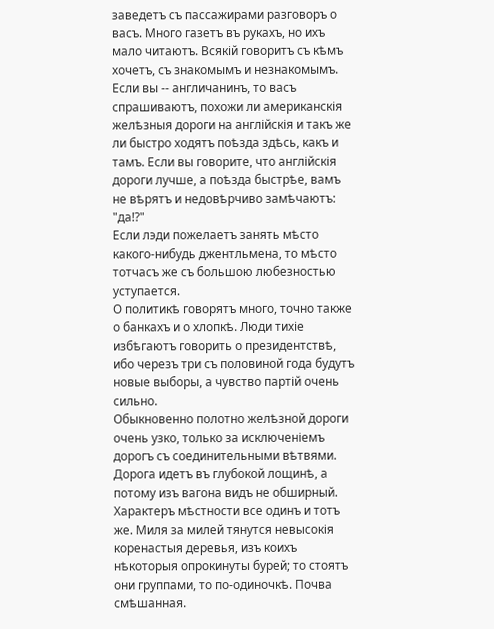заведетъ съ пассажирами разговоръ о васъ. Много газетъ въ рукахъ, но ихъ мало читаютъ. Всякій говоритъ съ кѣмъ хочетъ, съ знакомымъ и незнакомымъ.
Если вы -- англичанинъ, то васъ спрашиваютъ, похожи ли американскія желѣзныя дороги на англійскія и такъ же ли быстро ходятъ поѣзда здѣсь, какъ и тамъ. Если вы говорите, что англійскія дороги лучше, а поѣзда быстрѣе, вамъ не вѣрятъ и недовѣрчиво замѣчаютъ: "да!?"
Если лэди пожелаетъ занять мѣсто какого-нибудь джентльмена, то мѣсто тотчасъ же съ большою любезностью уступается.
О политикѣ говорятъ много, точно также о банкахъ и о хлопкѣ. Люди тихіе избѣгаютъ говорить о президентствѣ, ибо черезъ три съ половиной года будутъ новые выборы, а чувство партій очень сильно.
Обыкновенно полотно желѣзной дороги очень узко, только за исключеніемъ дорогъ съ соединительными вѣтвями.
Дорога идетъ въ глубокой лощинѣ, а потому изъ вагона видъ не обширный.
Характеръ мѣстности все одинъ и тотъ же. Миля за милей тянутся невысокія коренастыя деревья, изъ коихъ нѣкоторыя опрокинуты бурей; то стоятъ они группами, то по-одиночкѣ. Почва смѣшанная.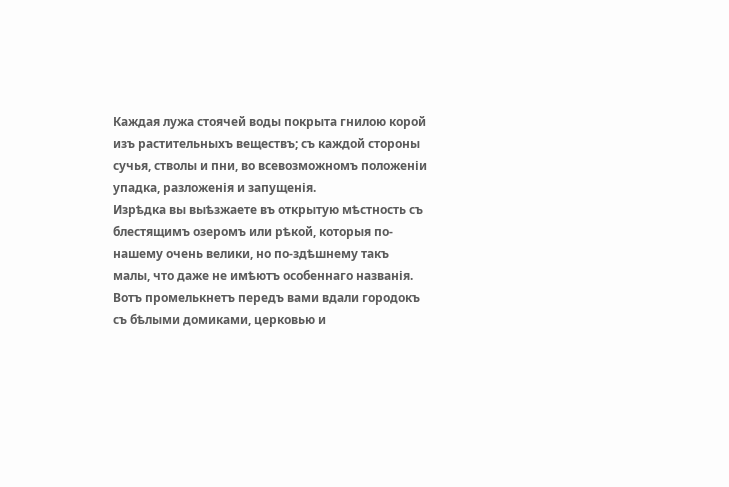Каждая лужа стоячей воды покрыта гнилою корой изъ растительныхъ веществъ; съ каждой стороны сучья, стволы и пни, во всевозможномъ положеніи упадка, разложенія и запущенія.
Изрѣдка вы выѣзжаете въ открытую мѣстность съ блестящимъ озеромъ или рѣкой, которыя по-нашему очень велики, но по-здѣшнему такъ малы, что даже не имѣютъ особеннаго названія. Вотъ промелькнетъ передъ вами вдали городокъ съ бѣлыми домиками, церковью и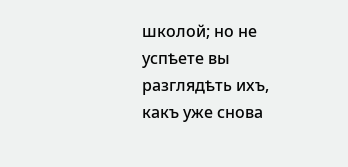школой; но не успѣете вы разглядѣть ихъ, какъ уже снова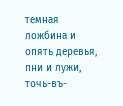темная ложбина и опять деревья, пни и лужи, точь-въ-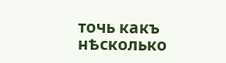точь какъ нѣсколько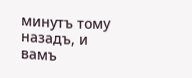минутъ тому назадъ, и вамъ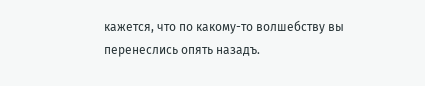кажется, что по какому-то волшебству вы перенеслись опять назадъ.